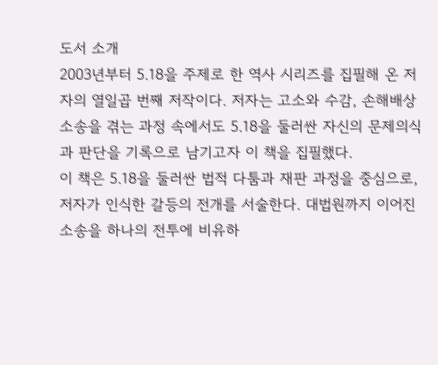도서 소개
2003년부터 5.18을 주제로 한 역사 시리즈를 집필해 온 저자의 열일곱 번째 저작이다. 저자는 고소와 수감, 손해배상 소송을 겪는 과정 속에서도 5.18을 둘러싼 자신의 문제의식과 판단을 기록으로 남기고자 이 책을 집필했다.
이 책은 5.18을 둘러싼 법적 다툼과 재판 과정을 중심으로, 저자가 인식한 갈등의 전개를 서술한다. 대법원까지 이어진 소송을 하나의 전투에 비유하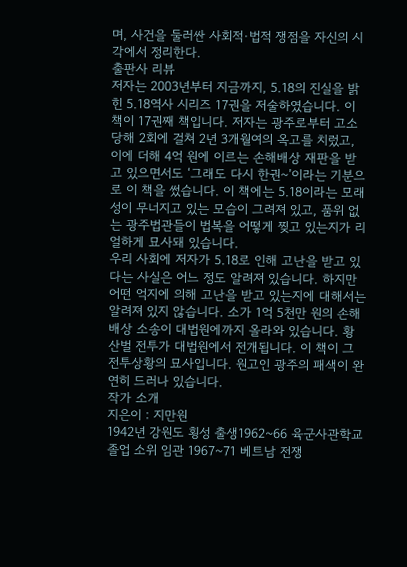며, 사건을 둘러싼 사회적·법적 쟁점을 자신의 시각에서 정리한다.
출판사 리뷰
저자는 2003년부터 지금까지, 5.18의 진실을 밝힌 5.18역사 시리즈 17권을 저술하였습니다. 이 책이 17권째 책입니다. 저자는 광주로부터 고소당해 2회에 걸쳐 2년 3개월여의 옥고를 치렀고, 이에 더해 4억 원에 이르는 손해배상 재판을 받고 있으면서도 ‘그래도 다시 한권~’이라는 기분으로 이 책을 썼습니다. 이 책에는 5.18이라는 모래성이 무너지고 있는 모습이 그려져 있고, 품위 없는 광주법관들이 법복을 어떻게 찢고 있는지가 리얼하게 묘사돼 있습니다.
우리 사회에 저자가 5.18로 인해 고난을 받고 있다는 사실은 어느 정도 알려져 있습니다. 하지만 어떤 억지에 의해 고난을 받고 있는지에 대해서는 알려져 있지 않습니다. 소가 1억 5천만 원의 손해배상 소송이 대법원에까지 올라와 있습니다. 황산벌 전투가 대법원에서 전개됩니다. 이 책이 그 전투상황의 묘사입니다. 원고인 광주의 패색이 완연히 드러나 있습니다.
작가 소개
지은이 : 지만원
1942년 강원도 횡성 출생1962~66 육군사관학교 졸업 소위 임관 1967~71 베트남 전쟁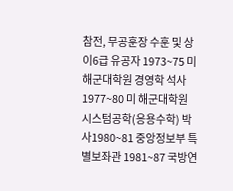참전, 무공훈장 수훈 및 상이6급 유공자 1973~75 미 해군대학원 경영학 석사1977~80 미 해군대학원 시스텀공학(응용수학) 박사1980~81 중앙정보부 특별보좌관 1981~87 국방연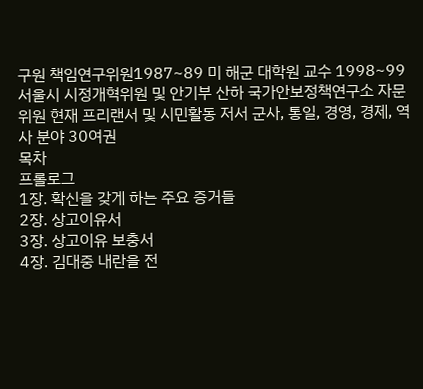구원 책임연구위원1987~89 미 해군 대학원 교수 1998~99 서울시 시정개혁위원 및 안기부 산하 국가안보정책연구소 자문위원 현재 프리랜서 및 시민활동 저서 군사, 통일, 경영, 경제, 역사 분야 30여권
목차
프롤로그
1장. 확신을 갖게 하는 주요 증거들
2장. 상고이유서
3장. 상고이유 보충서
4장. 김대중 내란을 전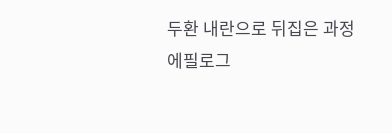두환 내란으로 뒤집은 과정
에필로그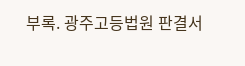부록. 광주고등법원 판결서